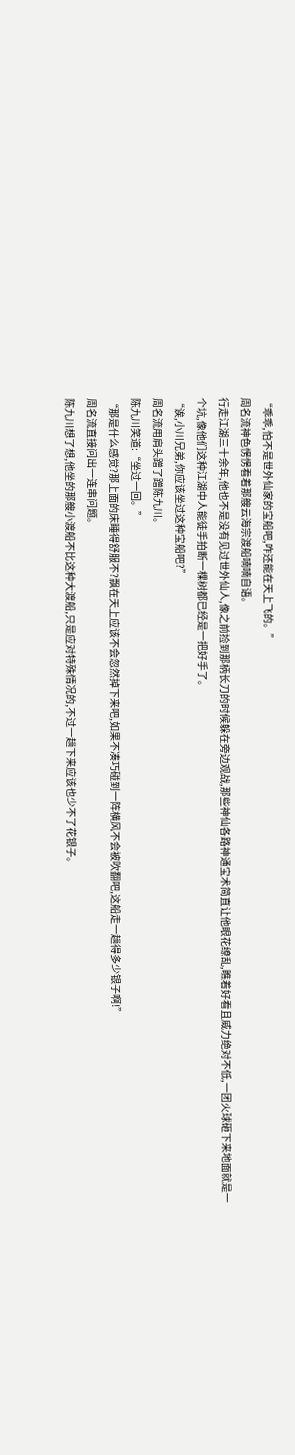“乖乖,怕不是世外仙家的宝船吧,咋还能在天上飞的。”
周名流神色愣愣看着那艘云海宗渡船喃喃自语。
行走江湖三十余年,他也不是没有见过世外仙人,像之前捡到那柄长刀的时候躲在旁边观战,那些神仙各路神通宝术简直让他眼花缭乱,瞧着好看且威力绝对不低,一团火球砸下来地面就是一个坑,像他们这种江湖中人能徒手拍断一棵树都已经是一把好手了。
“诶,小川兄弟,你应该坐过这种宝船吧?”
周名流用肩头蹭了蹭陈九川。
陈九川笑道:“坐过一回。”
“那是什么感觉?那上面的床睡得舒服不?飘在天上应该不会忽然掉下来吧,如果不凑巧碰到一阵横风不会被吹翻吧,这船走一趟得多少银子啊!”
周名流直接问出一连串问题。
陈九川想了想,他坐的那艘小渡船不比这种大渡船,只是应对特殊情况的,不过一趟下来应该也少不了花银子。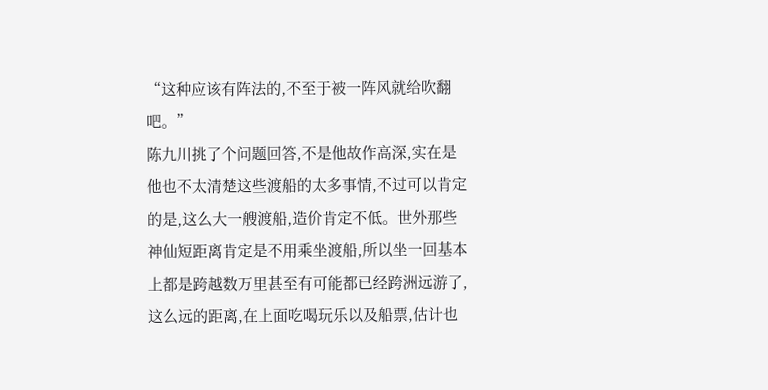“这种应该有阵法的,不至于被一阵风就给吹翻吧。”
陈九川挑了个问题回答,不是他故作高深,实在是他也不太清楚这些渡船的太多事情,不过可以肯定的是,这么大一艘渡船,造价肯定不低。世外那些神仙短距离肯定是不用乘坐渡船,所以坐一回基本上都是跨越数万里甚至有可能都已经跨洲远游了,这么远的距离,在上面吃喝玩乐以及船票,估计也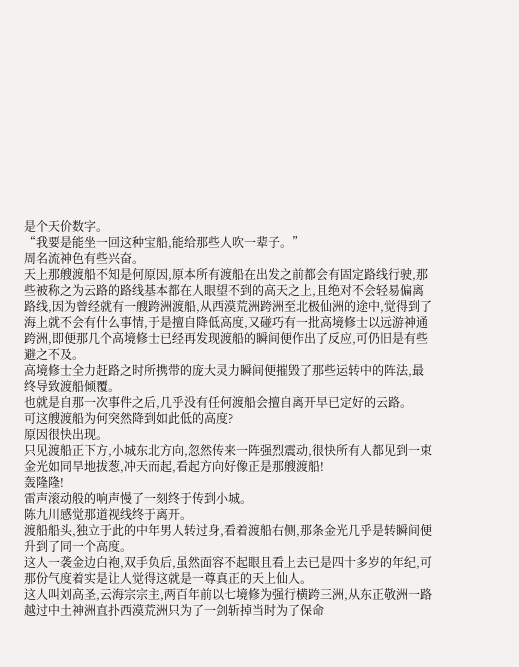是个天价数字。
“我要是能坐一回这种宝船,能给那些人吹一辈子。”
周名流神色有些兴奋。
天上那艘渡船不知是何原因,原本所有渡船在出发之前都会有固定路线行驶,那些被称之为云路的路线基本都在人眼望不到的高天之上,且绝对不会轻易偏离路线,因为曾经就有一艘跨洲渡船,从西漠荒洲跨洲至北极仙洲的途中,觉得到了海上就不会有什么事情,于是擅自降低高度,又碰巧有一批高境修士以远游神通跨洲,即便那几个高境修士已经再发现渡船的瞬间便作出了反应,可仍旧是有些避之不及。
高境修士全力赶路之时所携带的庞大灵力瞬间便摧毁了那些运转中的阵法,最终导致渡船倾覆。
也就是自那一次事件之后,几乎没有任何渡船会擅自离开早已定好的云路。
可这艘渡船为何突然降到如此低的高度?
原因很快出现。
只见渡船正下方,小城东北方向,忽然传来一阵强烈震动,很快所有人都见到一束金光如同旱地拔葱,冲天而起,看起方向好像正是那艘渡船!
轰隆隆!
雷声滚动般的响声慢了一刻终于传到小城。
陈九川感觉那道视线终于离开。
渡船船头,独立于此的中年男人转过身,看着渡船右侧,那条金光几乎是转瞬间便升到了同一个高度。
这人一袭金边白袍,双手负后,虽然面容不起眼且看上去已是四十多岁的年纪,可那份气度着实是让人觉得这就是一尊真正的天上仙人。
这人叫刘高圣,云海宗宗主,两百年前以七境修为强行横跨三洲,从东正敬洲一路越过中土神洲直扑西漠荒洲只为了一剑斩掉当时为了保命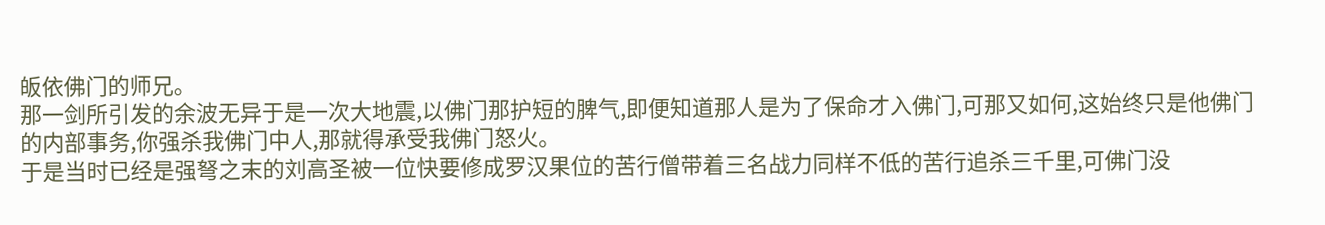皈依佛门的师兄。
那一剑所引发的余波无异于是一次大地震,以佛门那护短的脾气,即便知道那人是为了保命才入佛门,可那又如何,这始终只是他佛门的内部事务,你强杀我佛门中人,那就得承受我佛门怒火。
于是当时已经是强弩之末的刘高圣被一位快要修成罗汉果位的苦行僧带着三名战力同样不低的苦行追杀三千里,可佛门没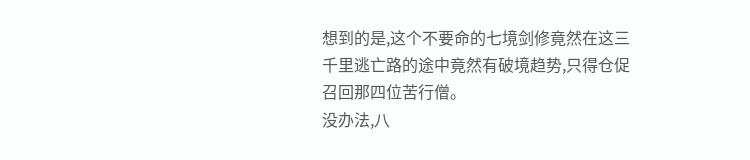想到的是,这个不要命的七境剑修竟然在这三千里逃亡路的途中竟然有破境趋势,只得仓促召回那四位苦行僧。
没办法,八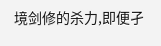境剑修的杀力,即便孑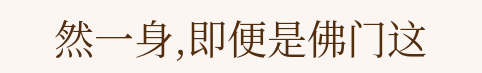然一身,即便是佛门这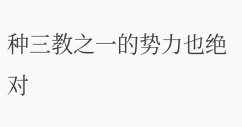种三教之一的势力也绝对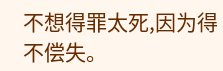不想得罪太死,因为得不偿失。